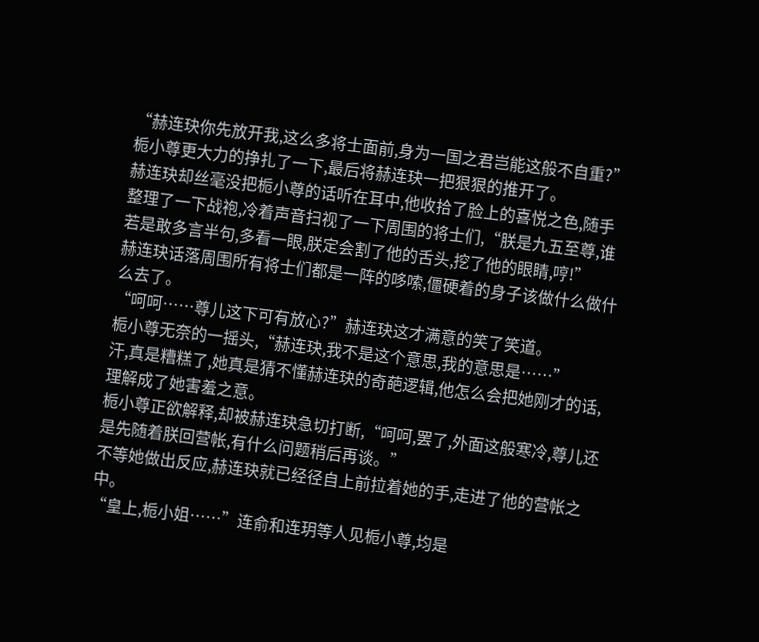“赫连玦你先放开我,这么多将士面前,身为一国之君岂能这般不自重?”栀小尊更大力的挣扎了一下,最后将赫连玦一把狠狠的推开了。
赫连玦却丝毫没把栀小尊的话听在耳中,他收拾了脸上的喜悦之色,随手整理了一下战袍,冷着声音扫视了一下周围的将士们,“朕是九五至尊,谁若是敢多言半句,多看一眼,朕定会割了他的舌头,挖了他的眼睛,哼!”
赫连玦话落周围所有将士们都是一阵的哆嗦,僵硬着的身子该做什么做什么去了。
“呵呵……尊儿这下可有放心?”赫连玦这才满意的笑了笑道。
栀小尊无奈的一摇头,“赫连玦,我不是这个意思,我的意思是……”
汗,真是糟糕了,她真是猜不懂赫连玦的奇葩逻辑,他怎么会把她刚才的话,理解成了她害羞之意。
栀小尊正欲解释,却被赫连玦急切打断,“呵呵,罢了,外面这般寒冷,尊儿还是先随着朕回营帐,有什么问题稍后再谈。”
不等她做出反应,赫连玦就已经径自上前拉着她的手,走进了他的营帐之中。
“皇上,栀小姐……”连俞和连玥等人见栀小尊,均是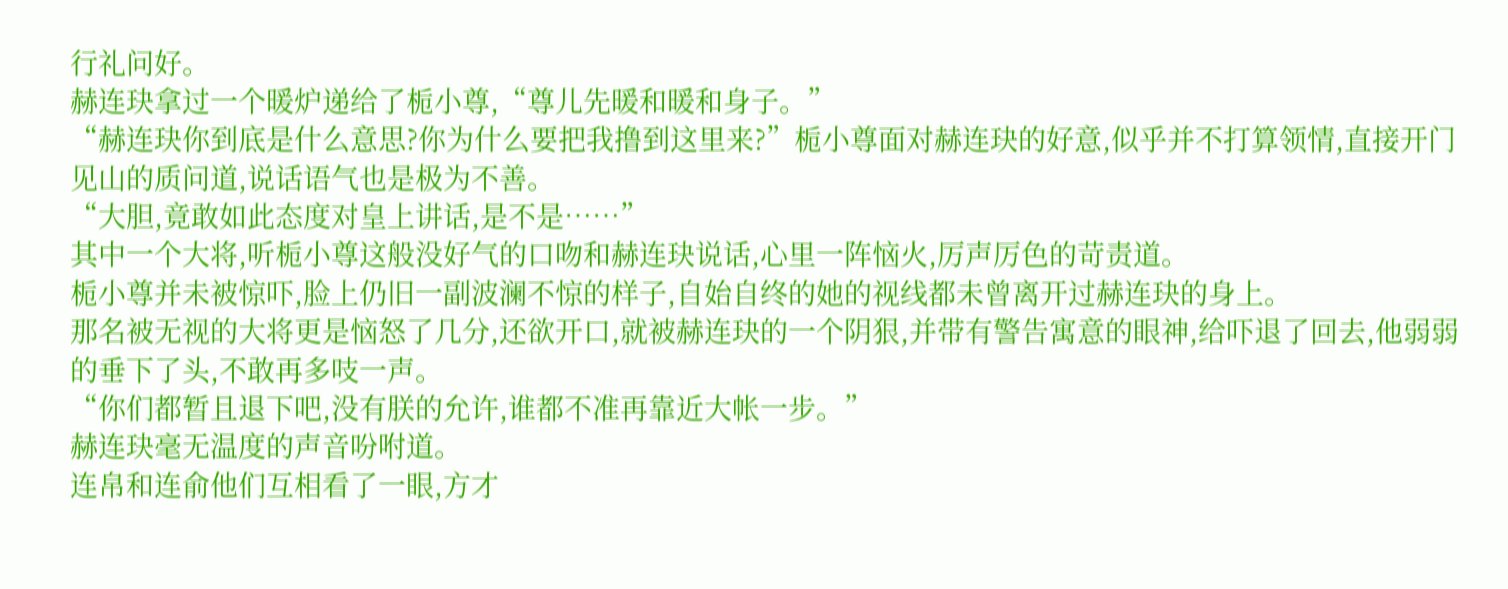行礼问好。
赫连玦拿过一个暖炉递给了栀小尊,“尊儿先暖和暖和身子。”
“赫连玦你到底是什么意思?你为什么要把我撸到这里来?”栀小尊面对赫连玦的好意,似乎并不打算领情,直接开门见山的质问道,说话语气也是极为不善。
“大胆,竟敢如此态度对皇上讲话,是不是……”
其中一个大将,听栀小尊这般没好气的口吻和赫连玦说话,心里一阵恼火,厉声厉色的苛责道。
栀小尊并未被惊吓,脸上仍旧一副波澜不惊的样子,自始自终的她的视线都未曾离开过赫连玦的身上。
那名被无视的大将更是恼怒了几分,还欲开口,就被赫连玦的一个阴狠,并带有警告寓意的眼神,给吓退了回去,他弱弱的垂下了头,不敢再多吱一声。
“你们都暂且退下吧,没有朕的允许,谁都不准再靠近大帐一步。”
赫连玦毫无温度的声音吩咐道。
连帛和连俞他们互相看了一眼,方才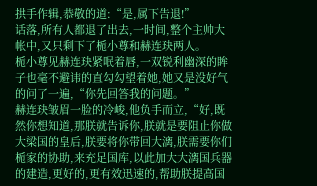拱手作辑,恭敬的道:“是,属下告退!”
话落,所有人都退了出去,一时间,整个主帅大帐中,又只剩下了栀小尊和赫连玦两人。
栀小尊见赫连玦紧呡着唇,一双锐利幽深的眸子也毫不避讳的直勾勾望着她,她又是没好气的问了一遍,“你先回答我的问题。”
赫连玦皱眉一脸的冷峻,他负手而立,“好,既然你想知道,那朕就告诉你,朕就是要阻止你做大梁国的皇后,朕要将你带回大漓,朕需要你们栀家的协助,来充足国库,以此加大大漓国兵器的建造,更好的,更有效迅速的,帮助朕提高国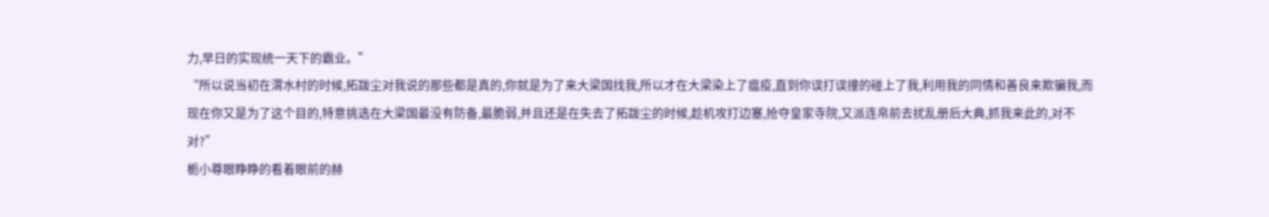力,早日的实现统一天下的霸业。”
“所以说当初在渭水村的时候,拓跋尘对我说的那些都是真的,你就是为了来大梁国找我,所以才在大梁染上了瘟疫,直到你误打误撞的碰上了我,利用我的同情和善良来欺骗我,而现在你又是为了这个目的,特意挑选在大梁国最没有防备,最脆弱,并且还是在失去了拓跋尘的时候,趁机攻打边塞,抢夺皇家寺院,又派连帛前去扰乱册后大典,抓我来此的,对不对?”
栀小尊眼睁睁的看着眼前的赫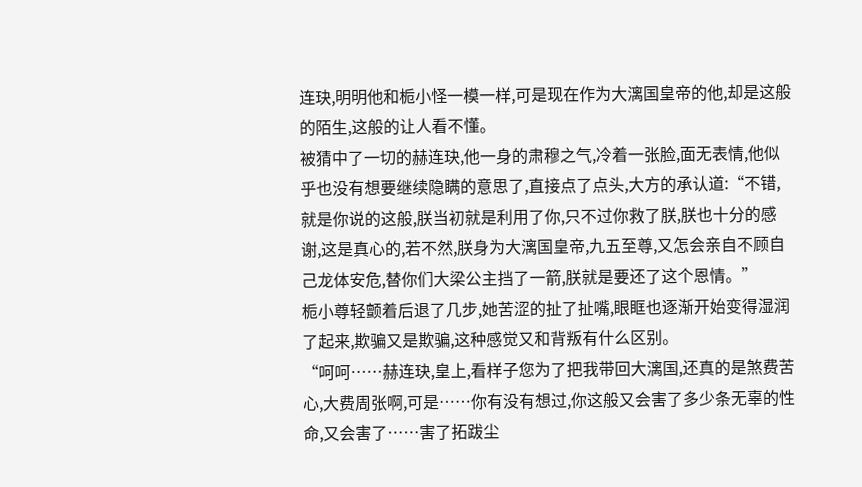连玦,明明他和栀小怪一模一样,可是现在作为大漓国皇帝的他,却是这般的陌生,这般的让人看不懂。
被猜中了一切的赫连玦,他一身的肃穆之气,冷着一张脸,面无表情,他似乎也没有想要继续隐瞒的意思了,直接点了点头,大方的承认道:“不错,就是你说的这般,朕当初就是利用了你,只不过你救了朕,朕也十分的感谢,这是真心的,若不然,朕身为大漓国皇帝,九五至尊,又怎会亲自不顾自己龙体安危,替你们大梁公主挡了一箭,朕就是要还了这个恩情。”
栀小尊轻颤着后退了几步,她苦涩的扯了扯嘴,眼眶也逐渐开始变得湿润了起来,欺骗又是欺骗,这种感觉又和背叛有什么区别。
“呵呵……赫连玦,皇上,看样子您为了把我带回大漓国,还真的是煞费苦心,大费周张啊,可是……你有没有想过,你这般又会害了多少条无辜的性命,又会害了……害了拓跋尘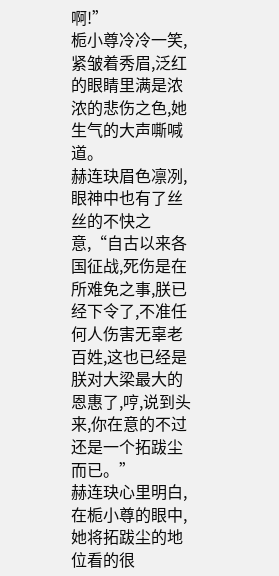啊!”
栀小尊冷冷一笑,紧皱着秀眉,泛红的眼睛里满是浓浓的悲伤之色,她生气的大声嘶喊道。
赫连玦眉色凛冽,眼神中也有了丝丝的不快之意,“自古以来各国征战,死伤是在所难免之事,朕已经下令了,不准任何人伤害无辜老百姓,这也已经是朕对大梁最大的恩惠了,哼,说到头来,你在意的不过还是一个拓跋尘而已。”
赫连玦心里明白,在栀小尊的眼中,她将拓跋尘的地位看的很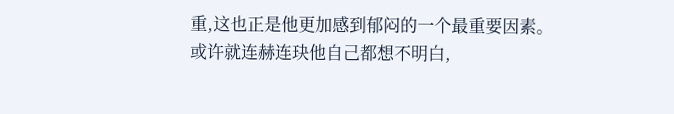重,这也正是他更加感到郁闷的一个最重要因素。
或许就连赫连玦他自己都想不明白,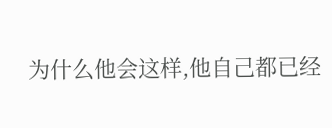为什么他会这样,他自己都已经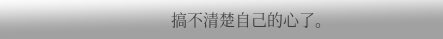搞不清楚自己的心了。